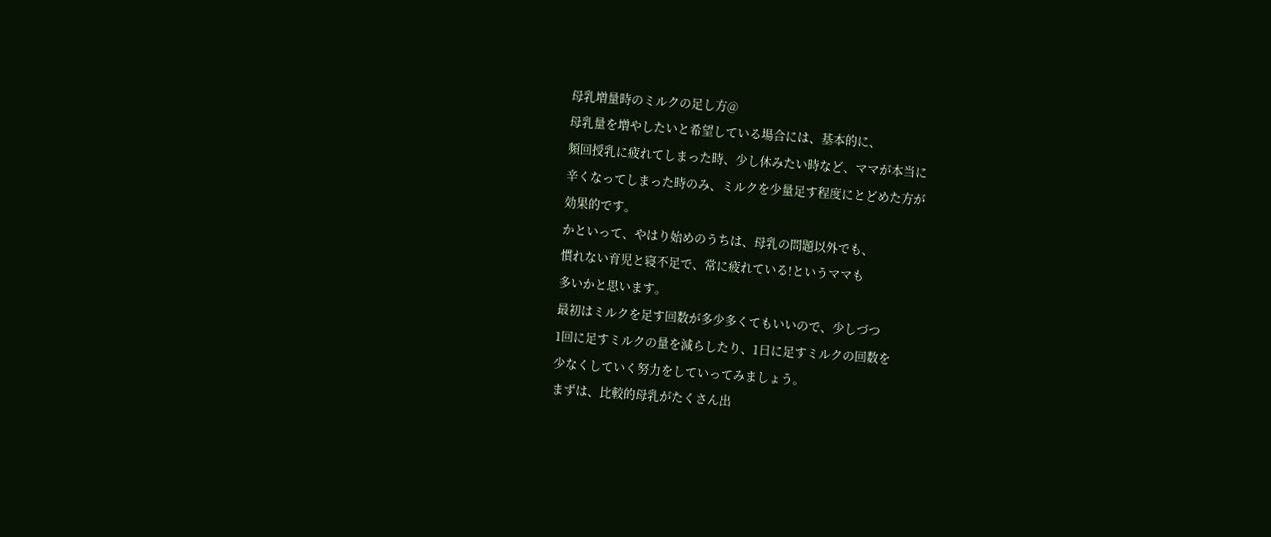母乳増量時のミルクの足し方@
母乳量を増やしたいと希望している場合には、基本的に、
頻回授乳に疲れてしまった時、少し休みたい時など、ママが本当に
辛くなってしまった時のみ、ミルクを少量足す程度にとどめた方が
効果的です。
かといって、やはり始めのうちは、母乳の問題以外でも、
慣れない育児と寝不足で、常に疲れている!というママも
多いかと思います。
最初はミルクを足す回数が多少多くてもいいので、少しづつ
1回に足すミルクの量を減らしたり、1日に足すミルクの回数を
少なくしていく努力をしていってみましょう。
まずは、比較的母乳がたくさん出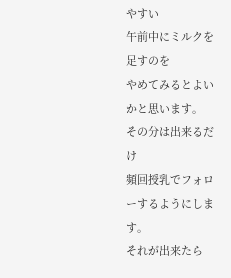やすい
午前中にミルクを足すのを
やめてみるとよいかと思います。
その分は出来るだけ
頻回授乳でフォローするようにします。
それが出来たら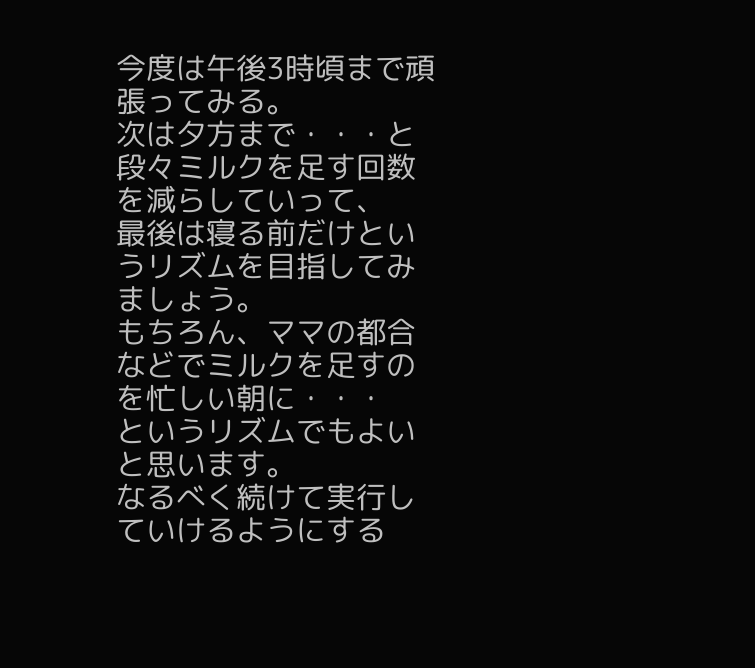今度は午後3時頃まで頑張ってみる。
次は夕方まで・・・と
段々ミルクを足す回数を減らしていって、
最後は寝る前だけというリズムを目指してみましょう。
もちろん、ママの都合などでミルクを足すのを忙しい朝に・・・
というリズムでもよいと思います。
なるべく続けて実行していけるようにする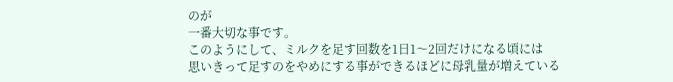のが
一番大切な事です。
このようにして、ミルクを足す回数を1日1〜2回だけになる頃には
思いきって足すのをやめにする事ができるほどに母乳量が増えている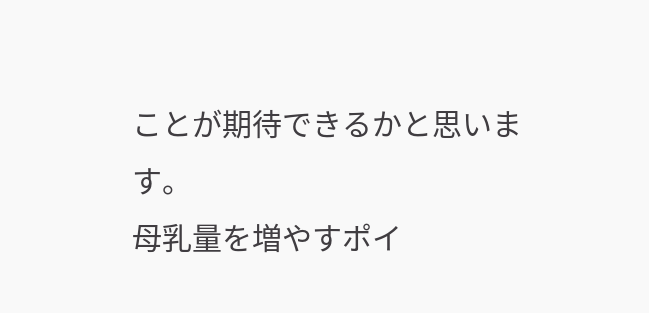ことが期待できるかと思います。
母乳量を増やすポイ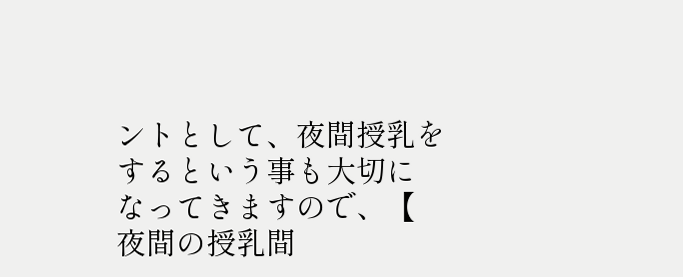ントとして、夜間授乳をするという事も大切に
なってきますので、【 夜間の授乳間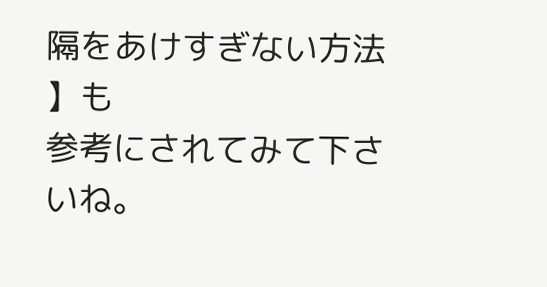隔をあけすぎない方法 】も
参考にされてみて下さいね。